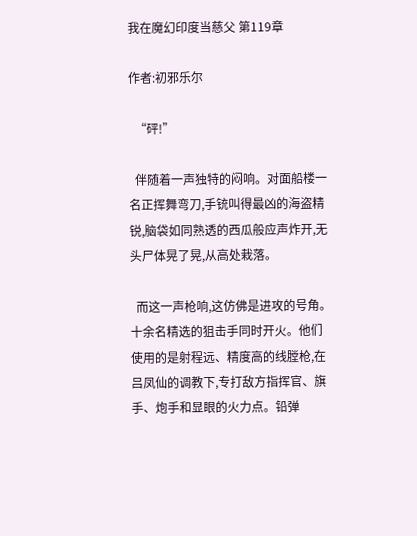我在魔幻印度当慈父 第119章

作者:初邪乐尔

  “砰!”

  伴随着一声独特的闷响。对面船楼一名正挥舞弯刀,手铳叫得最凶的海盗精锐,脑袋如同熟透的西瓜般应声炸开,无头尸体晃了晃,从高处栽落。

  而这一声枪响,这仿佛是进攻的号角。十余名精选的狙击手同时开火。他们使用的是射程远、精度高的线膛枪,在吕凤仙的调教下,专打敌方指挥官、旗手、炮手和显眼的火力点。铅弹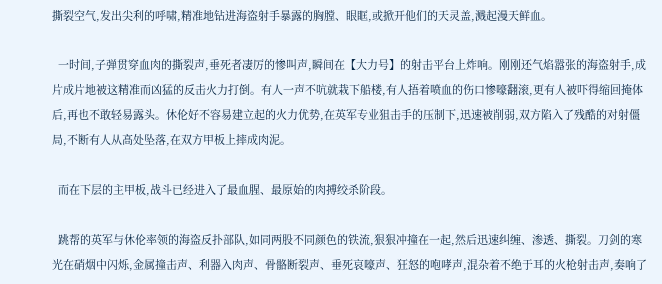撕裂空气,发出尖利的呼啸,精准地钻进海盗射手暴露的胸膛、眼眶,或掀开他们的天灵盖,溅起漫天鲜血。

  一时间,子弹贯穿血肉的撕裂声,垂死者凄厉的惨叫声,瞬间在【大力号】的射击平台上炸响。刚刚还气焰嚣张的海盗射手,成片成片地被这精准而凶猛的反击火力打倒。有人一声不吭就栽下船楼,有人捂着喷血的伤口惨嚎翻滚,更有人被吓得缩回掩体后,再也不敢轻易露头。休伦好不容易建立起的火力优势,在英军专业狙击手的压制下,迅速被削弱,双方陷入了残酷的对射僵局,不断有人从高处坠落,在双方甲板上摔成肉泥。

  而在下层的主甲板,战斗已经进入了最血腥、最原始的肉搏绞杀阶段。

  跳帮的英军与休伦率领的海盗反扑部队,如同两股不同颜色的铁流,狠狠冲撞在一起,然后迅速纠缠、渗透、撕裂。刀剑的寒光在硝烟中闪烁,金属撞击声、利器入肉声、骨骼断裂声、垂死哀嚎声、狂怒的咆哮声,混杂着不绝于耳的火枪射击声,奏响了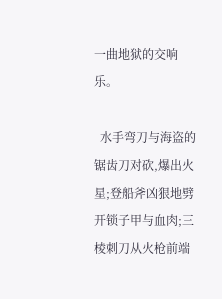一曲地狱的交响乐。

  水手弯刀与海盗的锯齿刀对砍,爆出火星;登船斧凶狠地劈开锁子甲与血肉;三棱刺刀从火枪前端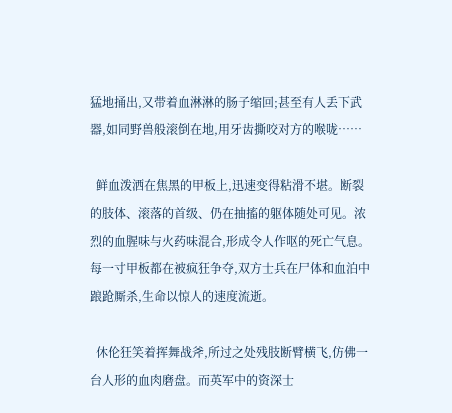猛地捅出,又带着血淋淋的肠子缩回;甚至有人丢下武器,如同野兽般滚倒在地,用牙齿撕咬对方的喉咙……

  鲜血泼洒在焦黑的甲板上,迅速变得粘滑不堪。断裂的肢体、滚落的首级、仍在抽搐的躯体随处可见。浓烈的血腥味与火药味混合,形成令人作呕的死亡气息。每一寸甲板都在被疯狂争夺,双方士兵在尸体和血泊中踉跄厮杀,生命以惊人的速度流逝。

  休伦狂笑着挥舞战斧,所过之处残肢断臂横飞,仿佛一台人形的血肉磨盘。而英军中的资深士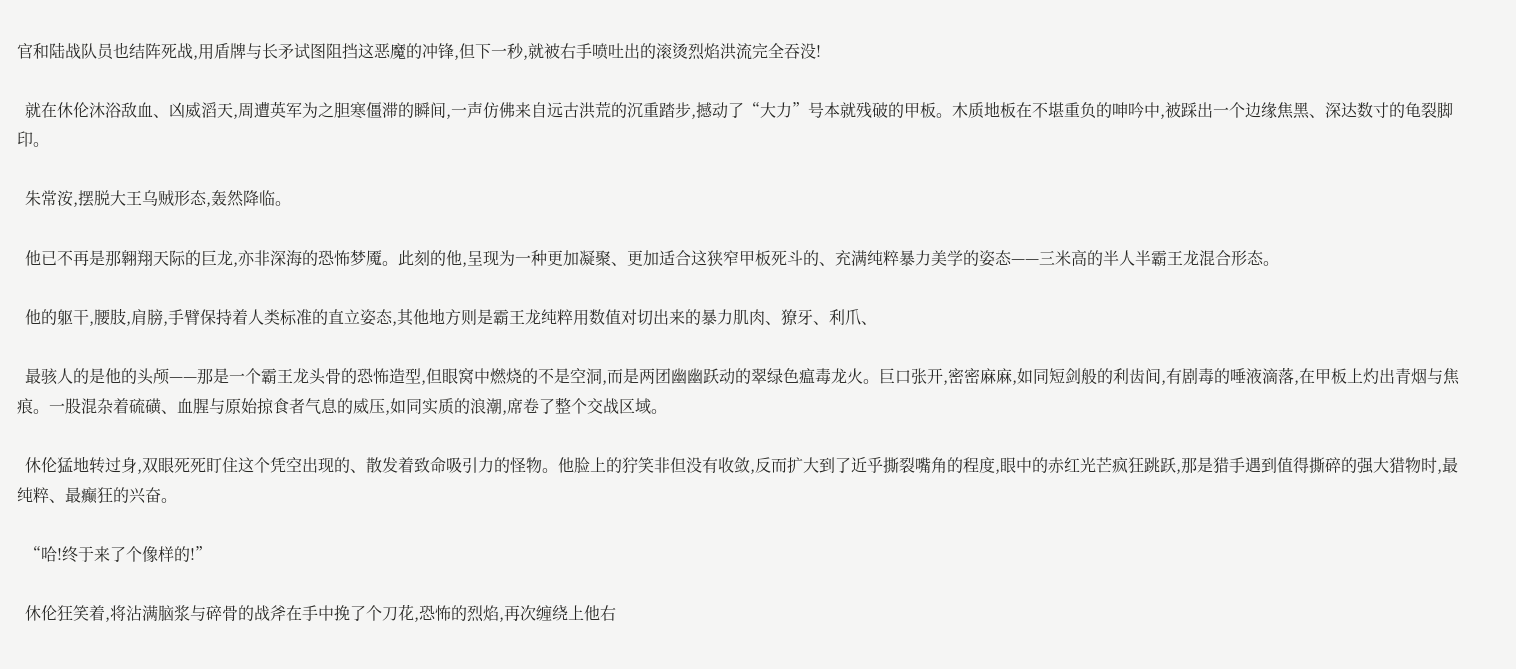官和陆战队员也结阵死战,用盾牌与长矛试图阻挡这恶魔的冲锋,但下一秒,就被右手喷吐出的滚烫烈焰洪流完全吞没!

  就在休伦沐浴敌血、凶威滔天,周遭英军为之胆寒僵滞的瞬间,一声仿佛来自远古洪荒的沉重踏步,撼动了“大力”号本就残破的甲板。木质地板在不堪重负的呻吟中,被踩出一个边缘焦黑、深达数寸的龟裂脚印。

  朱常洝,摆脱大王乌贼形态,轰然降临。

  他已不再是那翱翔天际的巨龙,亦非深海的恐怖梦魇。此刻的他,呈现为一种更加凝聚、更加适合这狭窄甲板死斗的、充满纯粹暴力美学的姿态——三米高的半人半霸王龙混合形态。

  他的躯干,腰肢,肩膀,手臂保持着人类标准的直立姿态,其他地方则是霸王龙纯粹用数值对切出来的暴力肌肉、獠牙、利爪、

  最骇人的是他的头颅——那是一个霸王龙头骨的恐怖造型,但眼窝中燃烧的不是空洞,而是两团幽幽跃动的翠绿色瘟毒龙火。巨口张开,密密麻麻,如同短剑般的利齿间,有剧毒的唾液滴落,在甲板上灼出青烟与焦痕。一股混杂着硫磺、血腥与原始掠食者气息的威压,如同实质的浪潮,席卷了整个交战区域。

  休伦猛地转过身,双眼死死盯住这个凭空出现的、散发着致命吸引力的怪物。他脸上的狞笑非但没有收敛,反而扩大到了近乎撕裂嘴角的程度,眼中的赤红光芒疯狂跳跃,那是猎手遇到值得撕碎的强大猎物时,最纯粹、最癫狂的兴奋。

  “哈!终于来了个像样的!”

  休伦狂笑着,将沾满脑浆与碎骨的战斧在手中挽了个刀花,恐怖的烈焰,再次缠绕上他右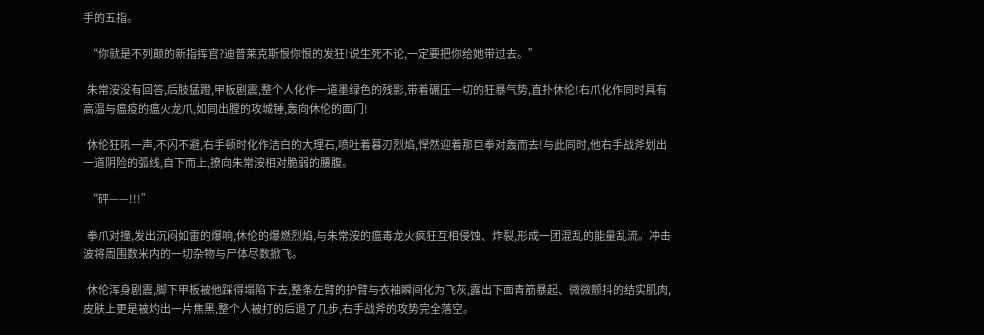手的五指。

  “你就是不列颠的新指挥官?迪普莱克斯恨你恨的发狂!说生死不论,一定要把你给她带过去。”

  朱常洝没有回答,后肢猛蹬,甲板剧震,整个人化作一道墨绿色的残影,带着碾压一切的狂暴气势,直扑休伦!右爪化作同时具有高温与瘟疫的瘟火龙爪,如同出膛的攻城锤,轰向休伦的面门!

  休伦狂吼一声,不闪不避,右手顿时化作洁白的大理石,喷吐着暮刃烈焰,悍然迎着那巨拳对轰而去!与此同时,他右手战斧划出一道阴险的弧线,自下而上,撩向朱常洝相对脆弱的腰腹。

  “砰——!!!”

  拳爪对撞,发出沉闷如雷的爆响,休伦的爆燃烈焰,与朱常洝的瘟毒龙火疯狂互相侵蚀、炸裂,形成一团混乱的能量乱流。冲击波将周围数米内的一切杂物与尸体尽数掀飞。

  休伦浑身剧震,脚下甲板被他踩得塌陷下去,整条左臂的护臂与衣袖瞬间化为飞灰,露出下面青筋暴起、微微颤抖的结实肌肉,皮肤上更是被灼出一片焦黑,整个人被打的后退了几步,右手战斧的攻势完全落空。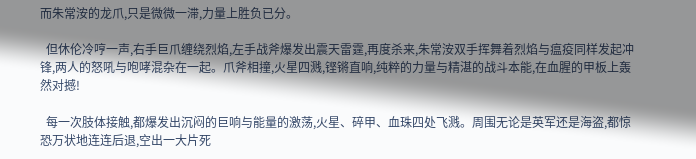而朱常洝的龙爪,只是微微一滞,力量上胜负已分。

  但休伦冷哼一声,右手巨爪缠绕烈焰,左手战斧爆发出震天雷霆,再度杀来,朱常洝双手挥舞着烈焰与瘟疫同样发起冲锋,两人的怒吼与咆哮混杂在一起。爪斧相撞,火星四溅,铿锵直响,纯粹的力量与精湛的战斗本能,在血腥的甲板上轰然对撼!

  每一次肢体接触,都爆发出沉闷的巨响与能量的激荡,火星、碎甲、血珠四处飞溅。周围无论是英军还是海盗,都惊恐万状地连连后退,空出一大片死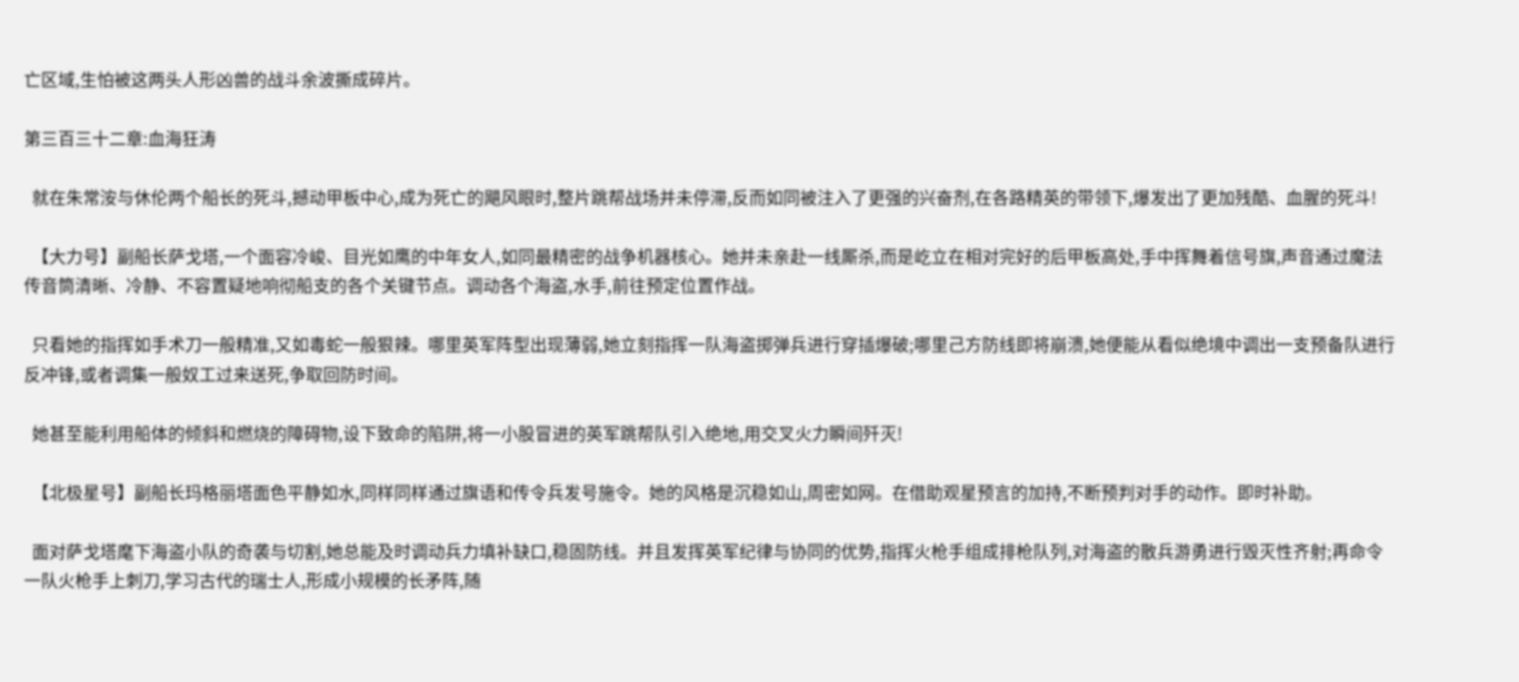亡区域,生怕被这两头人形凶兽的战斗余波撕成碎片。

第三百三十二章:血海狂涛

  就在朱常洝与休伦两个船长的死斗,撼动甲板中心,成为死亡的飓风眼时,整片跳帮战场并未停滞,反而如同被注入了更强的兴奋剂,在各路精英的带领下,爆发出了更加残酷、血腥的死斗!

  【大力号】副船长萨戈塔,一个面容冷峻、目光如鹰的中年女人,如同最精密的战争机器核心。她并未亲赴一线厮杀,而是屹立在相对完好的后甲板高处,手中挥舞着信号旗,声音通过魔法传音筒清晰、冷静、不容置疑地响彻船支的各个关键节点。调动各个海盗,水手,前往预定位置作战。

  只看她的指挥如手术刀一般精准,又如毒蛇一般狠辣。哪里英军阵型出现薄弱,她立刻指挥一队海盗掷弹兵进行穿插爆破;哪里己方防线即将崩溃,她便能从看似绝境中调出一支预备队进行反冲锋,或者调集一般奴工过来送死,争取回防时间。

  她甚至能利用船体的倾斜和燃烧的障碍物,设下致命的陷阱,将一小股冒进的英军跳帮队引入绝地,用交叉火力瞬间歼灭!

  【北极星号】副船长玛格丽塔面色平静如水,同样同样通过旗语和传令兵发号施令。她的风格是沉稳如山,周密如网。在借助观星预言的加持,不断预判对手的动作。即时补助。

  面对萨戈塔麾下海盗小队的奇袭与切割,她总能及时调动兵力填补缺口,稳固防线。并且发挥英军纪律与协同的优势,指挥火枪手组成排枪队列,对海盗的散兵游勇进行毁灭性齐射;再命令一队火枪手上刺刀,学习古代的瑞士人,形成小规模的长矛阵,随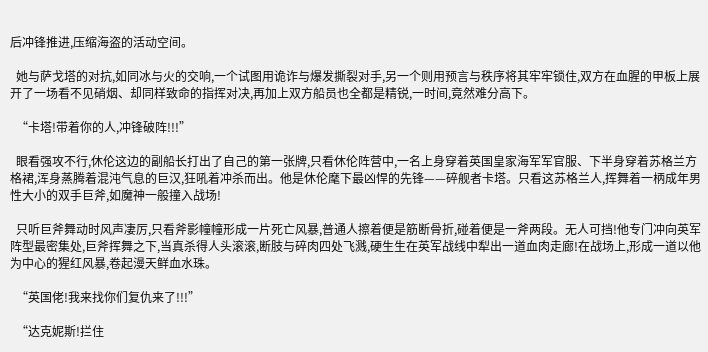后冲锋推进,压缩海盗的活动空间。

  她与萨戈塔的对抗,如同冰与火的交响,一个试图用诡诈与爆发撕裂对手,另一个则用预言与秩序将其牢牢锁住,双方在血腥的甲板上展开了一场看不见硝烟、却同样致命的指挥对决,再加上双方船员也全都是精锐,一时间,竟然难分高下。

  “卡塔!带着你的人,冲锋破阵!!!”

  眼看强攻不行,休伦这边的副船长打出了自己的第一张牌,只看休伦阵营中,一名上身穿着英国皇家海军军官服、下半身穿着苏格兰方格裙,浑身蒸腾着混沌气息的巨汉,狂吼着冲杀而出。他是休伦麾下最凶悍的先锋——碎舰者卡塔。只看这苏格兰人,挥舞着一柄成年男性大小的双手巨斧,如魔神一般撞入战场!

  只听巨斧舞动时风声凄厉,只看斧影幢幢形成一片死亡风暴,普通人擦着便是筋断骨折,碰着便是一斧两段。无人可挡!他专门冲向英军阵型最密集处,巨斧挥舞之下,当真杀得人头滚滚,断肢与碎肉四处飞溅,硬生生在英军战线中犁出一道血肉走廊!在战场上,形成一道以他为中心的猩红风暴,卷起漫天鲜血水珠。

  “英国佬!我来找你们复仇来了!!!”

  “达克妮斯!拦住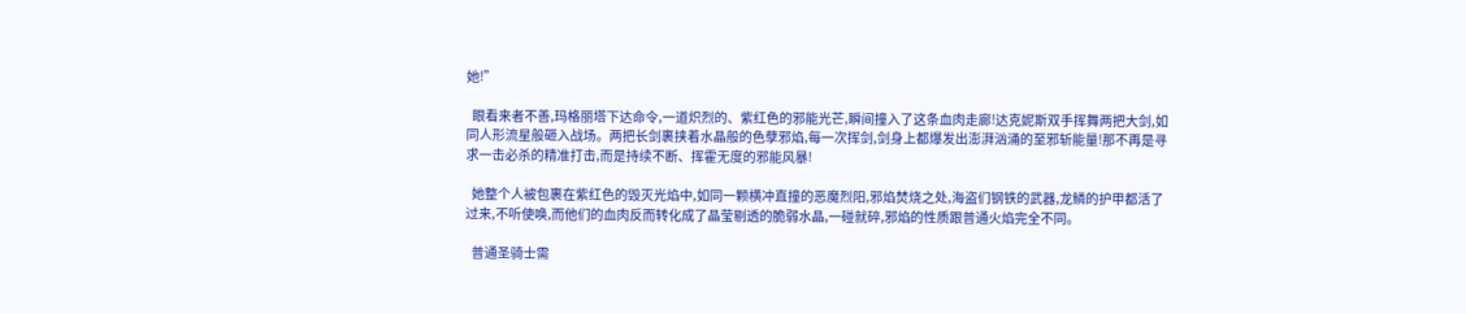她!”

  眼看来者不善,玛格丽塔下达命令,一道炽烈的、紫红色的邪能光芒,瞬间撞入了这条血肉走廊!达克妮斯双手挥舞两把大剑,如同人形流星般砸入战场。两把长剑裹挟着水晶般的色孽邪焰,每一次挥剑,剑身上都爆发出澎湃汹涌的至邪斩能量!那不再是寻求一击必杀的精准打击,而是持续不断、挥霍无度的邪能风暴!

  她整个人被包裹在紫红色的毁灭光焰中,如同一颗横冲直撞的恶魔烈阳,邪焰焚烧之处,海盗们钢铁的武器,龙鳞的护甲都活了过来,不听使唤,而他们的血肉反而转化成了晶莹剔透的脆弱水晶,一碰就碎,邪焰的性质跟普通火焰完全不同。

  普通圣骑士需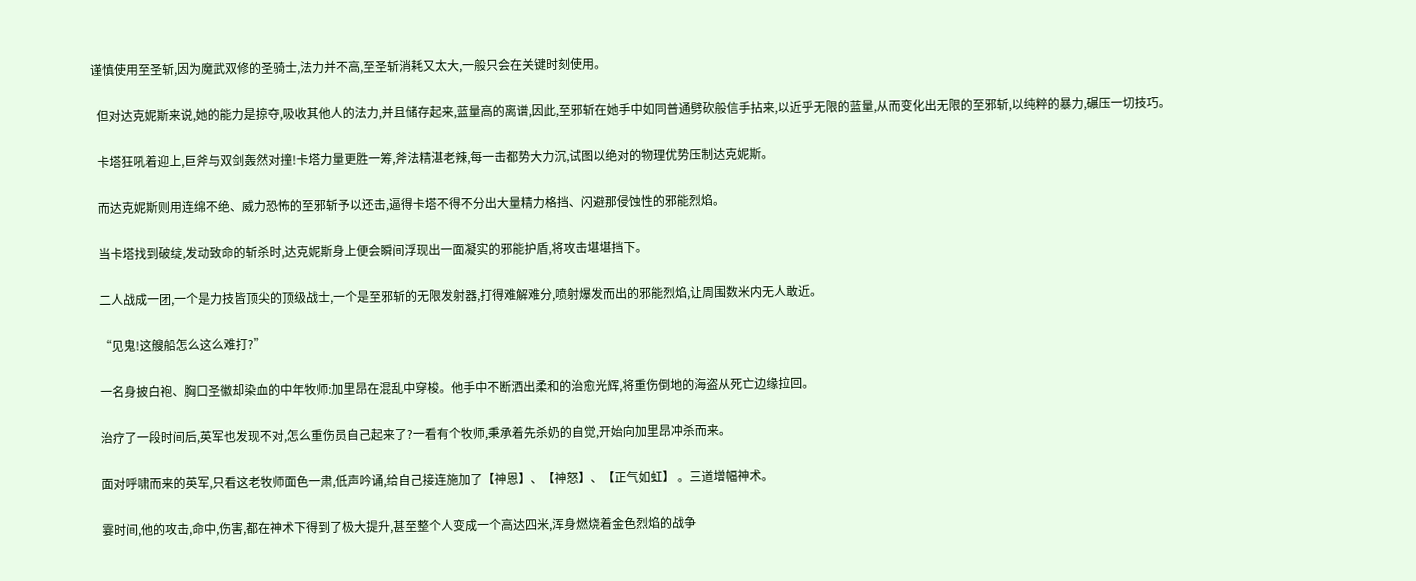谨慎使用至圣斩,因为魔武双修的圣骑士,法力并不高,至圣斩消耗又太大,一般只会在关键时刻使用。

  但对达克妮斯来说,她的能力是掠夺,吸收其他人的法力,并且储存起来,蓝量高的离谱,因此,至邪斩在她手中如同普通劈砍般信手拈来,以近乎无限的蓝量,从而变化出无限的至邪斩,以纯粹的暴力,碾压一切技巧。

  卡塔狂吼着迎上,巨斧与双剑轰然对撞!卡塔力量更胜一筹,斧法精湛老辣,每一击都势大力沉,试图以绝对的物理优势压制达克妮斯。

  而达克妮斯则用连绵不绝、威力恐怖的至邪斩予以还击,逼得卡塔不得不分出大量精力格挡、闪避那侵蚀性的邪能烈焰。

  当卡塔找到破绽,发动致命的斩杀时,达克妮斯身上便会瞬间浮现出一面凝实的邪能护盾,将攻击堪堪挡下。

  二人战成一团,一个是力技皆顶尖的顶级战士,一个是至邪斩的无限发射器,打得难解难分,喷射爆发而出的邪能烈焰,让周围数米内无人敢近。

  “见鬼!这艘船怎么这么难打?”

  一名身披白袍、胸口圣徽却染血的中年牧师:加里昂在混乱中穿梭。他手中不断洒出柔和的治愈光辉,将重伤倒地的海盗从死亡边缘拉回。

  治疗了一段时间后,英军也发现不对,怎么重伤员自己起来了?一看有个牧师,秉承着先杀奶的自觉,开始向加里昂冲杀而来。

  面对呼啸而来的英军,只看这老牧师面色一肃,低声吟诵,给自己接连施加了【神恩】、【神怒】、【正气如虹】 。三道增幅神术。

  霎时间,他的攻击,命中,伤害,都在神术下得到了极大提升,甚至整个人变成一个高达四米,浑身燃烧着金色烈焰的战争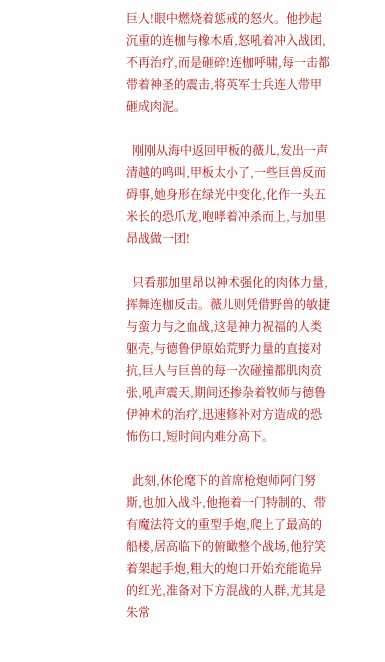巨人!眼中燃烧着惩戒的怒火。他抄起沉重的连枷与橡木盾,怒吼着冲入战团,不再治疗,而是砸碎!连枷呼啸,每一击都带着神圣的震击,将英军士兵连人带甲砸成肉泥。

  刚刚从海中返回甲板的薇儿,发出一声清越的鸣叫,甲板太小了,一些巨兽反而碍事,她身形在绿光中变化,化作一头五米长的恐爪龙,咆哮着冲杀而上,与加里昂战做一团!

  只看那加里昂以神术强化的肉体力量,挥舞连枷反击。薇儿则凭借野兽的敏捷与蛮力与之血战,这是神力祝福的人类躯壳,与德鲁伊原始荒野力量的直接对抗,巨人与巨兽的每一次碰撞都肌肉贲张,吼声震天,期间还掺杂着牧师与德鲁伊神术的治疗,迅速修补对方造成的恐怖伤口,短时间内难分高下。

  此刻,休伦麾下的首席枪炮师阿门努斯,也加入战斗,他拖着一门特制的、带有魔法符文的重型手炮,爬上了最高的船楼,居高临下的俯瞰整个战场,他狞笑着架起手炮,粗大的炮口开始充能诡异的红光,准备对下方混战的人群,尤其是朱常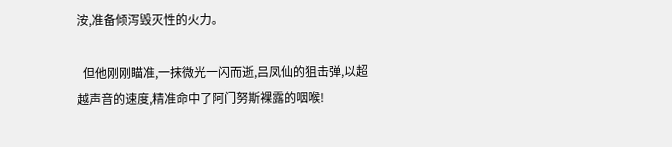洝,准备倾泻毁灭性的火力。

  但他刚刚瞄准,一抹微光一闪而逝,吕凤仙的狙击弹,以超越声音的速度,精准命中了阿门努斯裸露的咽喉!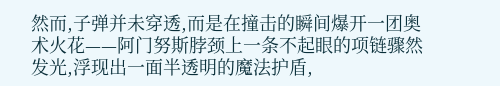然而,子弹并未穿透,而是在撞击的瞬间爆开一团奥术火花——阿门努斯脖颈上一条不起眼的项链骤然发光,浮现出一面半透明的魔法护盾,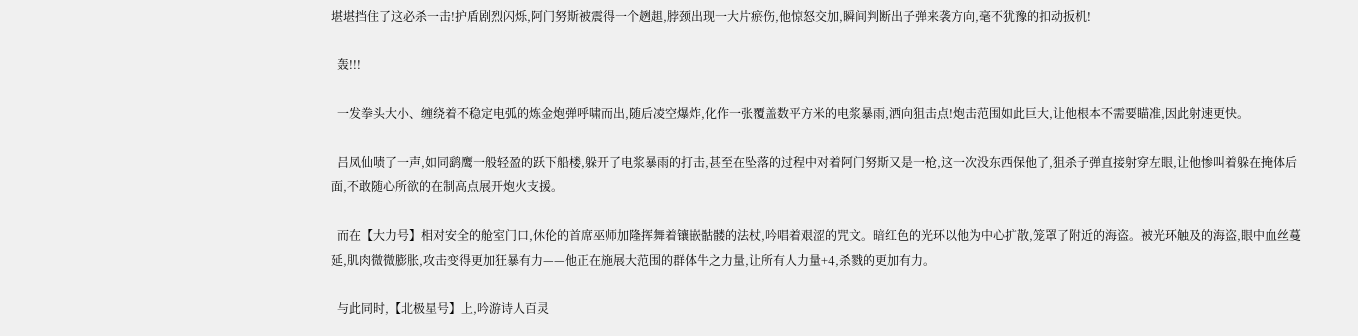堪堪挡住了这必杀一击!护盾剧烈闪烁,阿门努斯被震得一个趔趄,脖颈出现一大片瘀伤,他惊怒交加,瞬间判断出子弹来袭方向,毫不犹豫的扣动扳机!

  轰!!!

  一发拳头大小、缠绕着不稳定电弧的炼金炮弹呼啸而出,随后凌空爆炸,化作一张覆盖数平方米的电浆暴雨,洒向狙击点!炮击范围如此巨大,让他根本不需要瞄准,因此射速更快。

  吕凤仙啧了一声,如同鹞鹰一般轻盈的跃下船楼,躲开了电浆暴雨的打击,甚至在坠落的过程中对着阿门努斯又是一枪,这一次没东西保他了,狙杀子弹直接射穿左眼,让他惨叫着躲在掩体后面,不敢随心所欲的在制高点展开炮火支援。

  而在【大力号】相对安全的舱室门口,休伦的首席巫师加隆挥舞着镶嵌骷髅的法杖,吟唱着艰涩的咒文。暗红色的光环以他为中心扩散,笼罩了附近的海盗。被光环触及的海盗,眼中血丝蔓延,肌肉微微膨胀,攻击变得更加狂暴有力——他正在施展大范围的群体牛之力量,让所有人力量+4,杀戮的更加有力。

  与此同时,【北极星号】上,吟游诗人百灵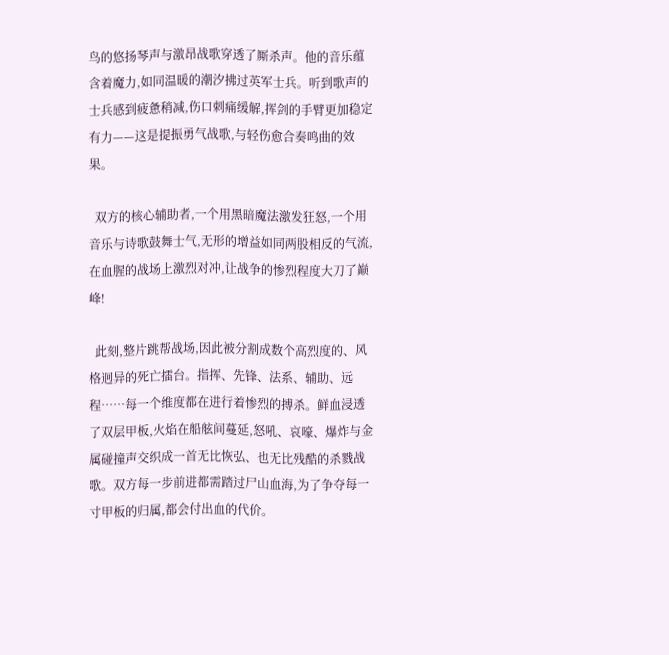鸟的悠扬琴声与激昂战歌穿透了厮杀声。他的音乐蕴含着魔力,如同温暖的潮汐拂过英军士兵。听到歌声的士兵感到疲惫稍减,伤口刺痛缓解,挥剑的手臂更加稳定有力——这是提振勇气战歌,与轻伤愈合奏鸣曲的效果。

  双方的核心辅助者,一个用黑暗魔法激发狂怒,一个用音乐与诗歌鼓舞士气,无形的增益如同两股相反的气流,在血腥的战场上激烈对冲,让战争的惨烈程度大刀了巅峰!

  此刻,整片跳帮战场,因此被分割成数个高烈度的、风格迥异的死亡擂台。指挥、先锋、法系、辅助、远程……每一个维度都在进行着惨烈的搏杀。鲜血浸透了双层甲板,火焰在船舷间蔓延,怒吼、哀嚎、爆炸与金属碰撞声交织成一首无比恢弘、也无比残酷的杀戮战歌。双方每一步前进都需踏过尸山血海,为了争夺每一寸甲板的归属,都会付出血的代价。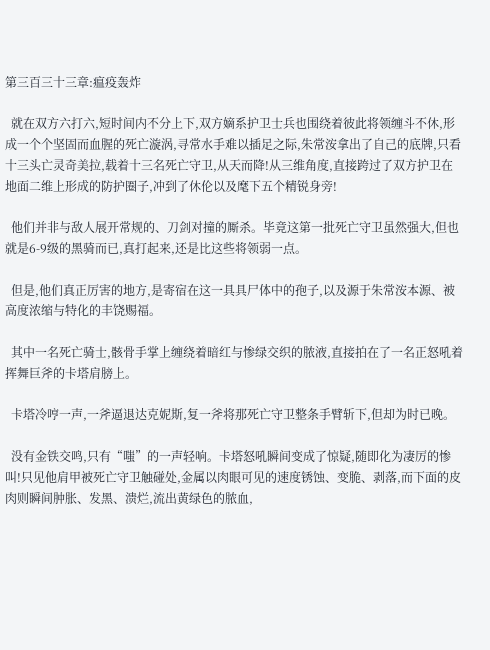第三百三十三章:瘟疫轰炸

  就在双方六打六,短时间内不分上下,双方嫡系护卫士兵也围绕着彼此将领缠斗不休,形成一个个坚固而血腥的死亡漩涡,寻常水手难以插足之际,朱常洝拿出了自己的底牌,只看十三头亡灵奇美拉,载着十三名死亡守卫,从天而降!从三维角度,直接跨过了双方护卫在地面二维上形成的防护圈子,冲到了休伦以及麾下五个精锐身旁!

  他们并非与敌人展开常规的、刀剑对撞的厮杀。毕竟这第一批死亡守卫虽然强大,但也就是6-9级的黑骑而已,真打起来,还是比这些将领弱一点。

  但是,他们真正厉害的地方,是寄宿在这一具具尸体中的孢子,以及源于朱常洝本源、被高度浓缩与特化的丰饶赐福。

  其中一名死亡骑士,骸骨手掌上缠绕着暗红与惨绿交织的脓液,直接拍在了一名正怒吼着挥舞巨斧的卡塔肩膀上。

  卡塔冷哼一声,一斧逼退达克妮斯,复一斧将那死亡守卫整条手臂斩下,但却为时已晚。

  没有金铁交鸣,只有“嗤”的一声轻响。卡塔怒吼瞬间变成了惊疑,随即化为凄厉的惨叫!只见他肩甲被死亡守卫触碰处,金属以肉眼可见的速度锈蚀、变脆、剥落,而下面的皮肉则瞬间肿胀、发黑、溃烂,流出黄绿色的脓血,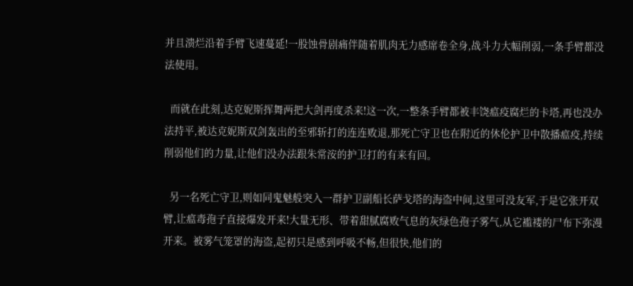并且溃烂沿着手臂飞速蔓延!一股蚀骨剧痛伴随着肌肉无力感席卷全身,战斗力大幅削弱,一条手臂都没法使用。

  而就在此刻,达克妮斯挥舞两把大剑再度杀来!这一次,一整条手臂都被丰饶瘟疫腐烂的卡塔,再也没办法持平,被达克妮斯双剑轰出的至邪斩打的连连败退,那死亡守卫也在附近的休伦护卫中散播瘟疫,持续削弱他们的力量,让他们没办法跟朱常洝的护卫打的有来有回。

  另一名死亡守卫,则如同鬼魅般突入一群护卫副船长萨戈塔的海盗中间,这里可没友军,于是它张开双臂,让瘟毒孢子直接爆发开来!大量无形、带着甜腻腐败气息的灰绿色孢子雾气,从它褴褛的尸布下弥漫开来。被雾气笼罩的海盗,起初只是感到呼吸不畅,但很快,他们的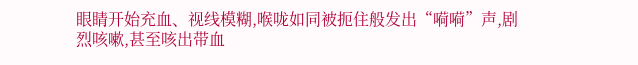眼睛开始充血、视线模糊,喉咙如同被扼住般发出“嗬嗬”声,剧烈咳嗽,甚至咳出带血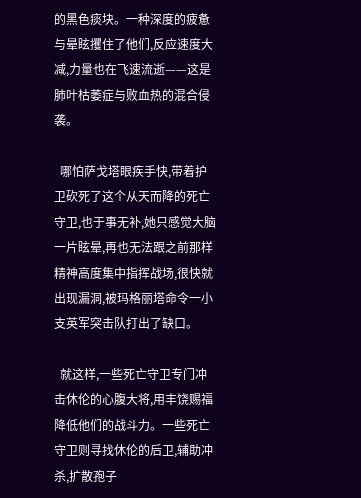的黑色痰块。一种深度的疲惫与晕眩攫住了他们,反应速度大减,力量也在飞速流逝——这是肺叶枯萎症与败血热的混合侵袭。

  哪怕萨戈塔眼疾手快,带着护卫砍死了这个从天而降的死亡守卫,也于事无补,她只感觉大脑一片眩晕,再也无法跟之前那样精神高度集中指挥战场,很快就出现漏洞,被玛格丽塔命令一小支英军突击队打出了缺口。

  就这样,一些死亡守卫专门冲击休伦的心腹大将,用丰饶赐福降低他们的战斗力。一些死亡守卫则寻找休伦的后卫,辅助冲杀,扩散孢子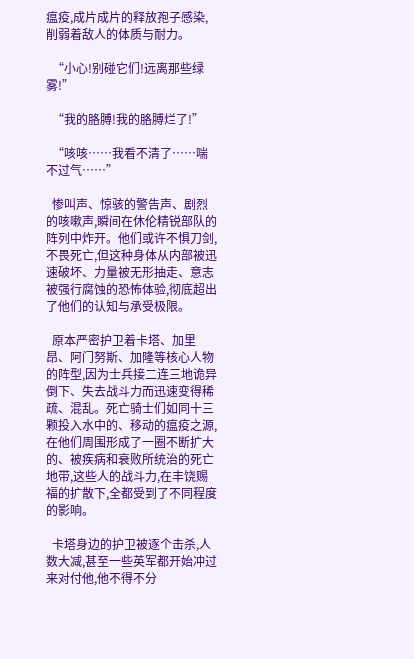瘟疫,成片成片的释放孢子感染,削弱着敌人的体质与耐力。

  “小心!别碰它们!远离那些绿雾!”

  “我的胳膊!我的胳膊烂了!”

  “咳咳……我看不清了……喘不过气……”

  惨叫声、惊骇的警告声、剧烈的咳嗽声,瞬间在休伦精锐部队的阵列中炸开。他们或许不惧刀剑,不畏死亡,但这种身体从内部被迅速破坏、力量被无形抽走、意志被强行腐蚀的恐怖体验,彻底超出了他们的认知与承受极限。

  原本严密护卫着卡塔、加里昂、阿门努斯、加隆等核心人物的阵型,因为士兵接二连三地诡异倒下、失去战斗力而迅速变得稀疏、混乱。死亡骑士们如同十三颗投入水中的、移动的瘟疫之源,在他们周围形成了一圈不断扩大的、被疾病和衰败所统治的死亡地带,这些人的战斗力,在丰饶赐福的扩散下,全都受到了不同程度的影响。

  卡塔身边的护卫被逐个击杀,人数大减,甚至一些英军都开始冲过来对付他,他不得不分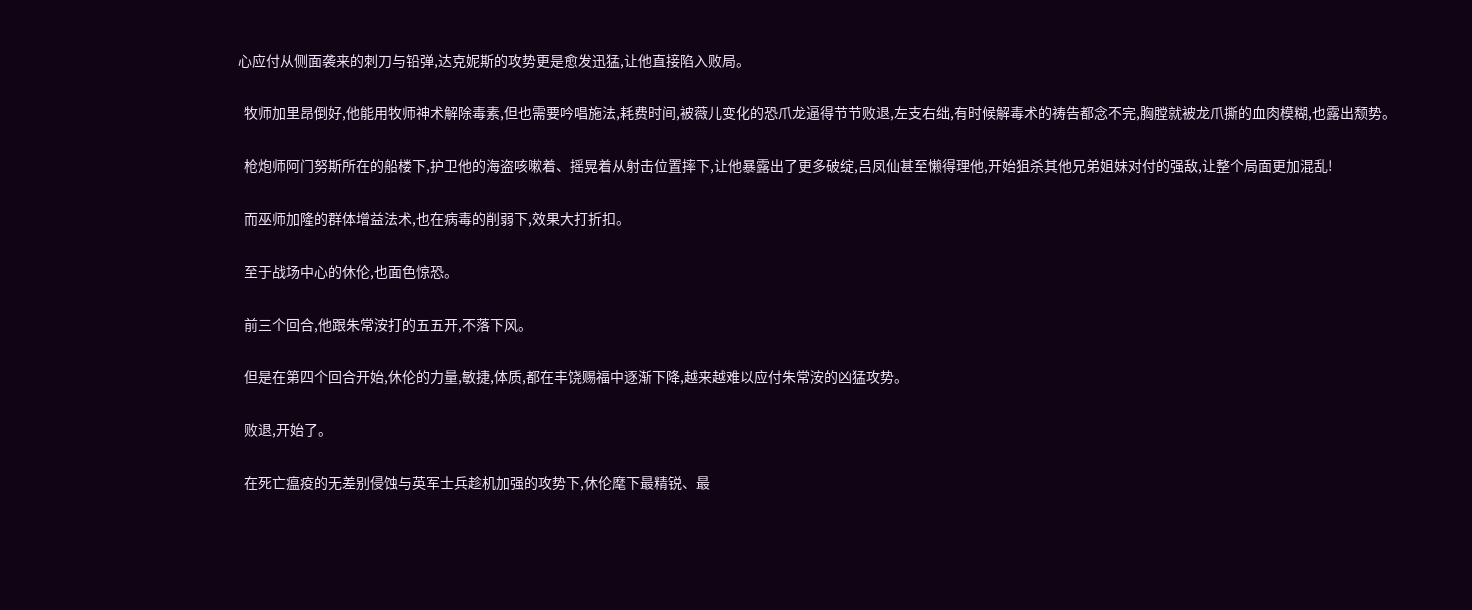心应付从侧面袭来的刺刀与铅弹,达克妮斯的攻势更是愈发迅猛,让他直接陷入败局。

  牧师加里昂倒好,他能用牧师神术解除毒素,但也需要吟唱施法,耗费时间,被薇儿变化的恐爪龙逼得节节败退,左支右绌,有时候解毒术的祷告都念不完,胸膛就被龙爪撕的血肉模糊,也露出颓势。

  枪炮师阿门努斯所在的船楼下,护卫他的海盗咳嗽着、摇晃着从射击位置摔下,让他暴露出了更多破绽,吕凤仙甚至懒得理他,开始狙杀其他兄弟姐妹对付的强敌,让整个局面更加混乱!

  而巫师加隆的群体增益法术,也在病毒的削弱下,效果大打折扣。

  至于战场中心的休伦,也面色惊恐。

  前三个回合,他跟朱常洝打的五五开,不落下风。

  但是在第四个回合开始,休伦的力量,敏捷,体质,都在丰饶赐福中逐渐下降,越来越难以应付朱常洝的凶猛攻势。

  败退,开始了。

  在死亡瘟疫的无差别侵蚀与英军士兵趁机加强的攻势下,休伦麾下最精锐、最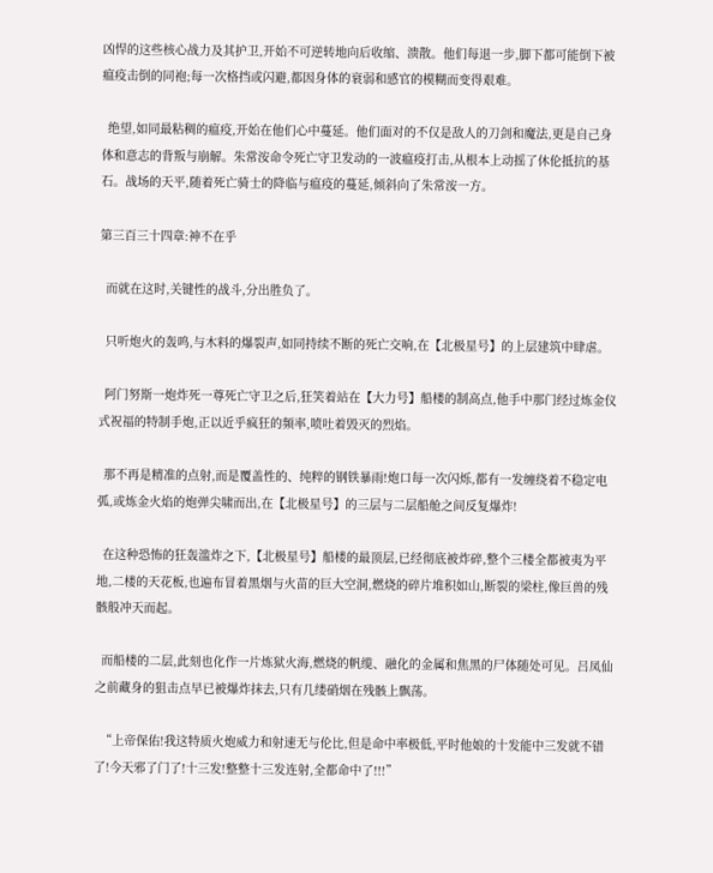凶悍的这些核心战力及其护卫,开始不可逆转地向后收缩、溃散。他们每退一步,脚下都可能倒下被瘟疫击倒的同袍;每一次格挡或闪避,都因身体的衰弱和感官的模糊而变得艰难。

  绝望,如同最粘稠的瘟疫,开始在他们心中蔓延。他们面对的不仅是敌人的刀剑和魔法,更是自己身体和意志的背叛与崩解。朱常洝命令死亡守卫发动的一波瘟疫打击,从根本上动摇了休伦抵抗的基石。战场的天平,随着死亡骑士的降临与瘟疫的蔓延,倾斜向了朱常洝一方。

第三百三十四章:神不在乎

  而就在这时,关键性的战斗,分出胜负了。

  只听炮火的轰鸣,与木料的爆裂声,如同持续不断的死亡交响,在【北极星号】的上层建筑中肆虐。

  阿门努斯一炮炸死一尊死亡守卫之后,狂笑着站在【大力号】船楼的制高点,他手中那门经过炼金仪式祝福的特制手炮,正以近乎疯狂的频率,喷吐着毁灭的烈焰。

  那不再是精准的点射,而是覆盖性的、纯粹的钢铁暴雨!炮口每一次闪烁,都有一发缠绕着不稳定电弧,或炼金火焰的炮弹尖啸而出,在【北极星号】的三层与二层船舱之间反复爆炸!

  在这种恐怖的狂轰滥炸之下,【北极星号】船楼的最顶层,已经彻底被炸碎,整个三楼全都被夷为平地,二楼的天花板,也遍布冒着黑烟与火苗的巨大空洞,燃烧的碎片堆积如山,断裂的梁柱,像巨兽的残骸般冲天而起。

  而船楼的二层,此刻也化作一片炼狱火海,燃烧的帆缆、融化的金属和焦黑的尸体随处可见。吕凤仙之前藏身的狙击点早已被爆炸抹去,只有几缕硝烟在残骸上飘荡。

  “上帝保佑!我这特质火炮威力和射速无与伦比,但是命中率极低,平时他娘的十发能中三发就不错了!今天邪了门了!十三发!整整十三发连射,全都命中了!!!”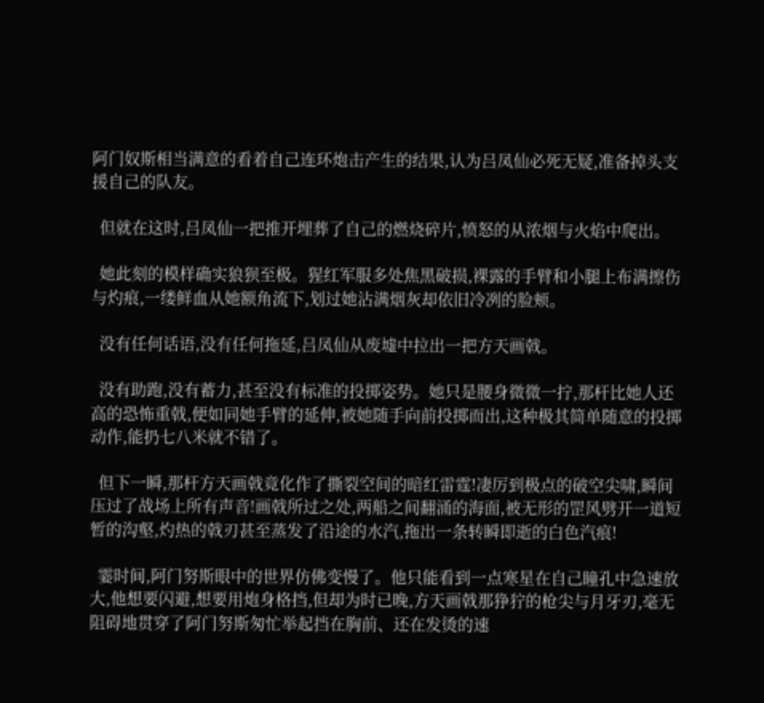阿门奴斯相当满意的看着自己连环炮击产生的结果,认为吕凤仙必死无疑,准备掉头支援自己的队友。

  但就在这时,吕凤仙一把推开埋葬了自己的燃烧碎片,愤怒的从浓烟与火焰中爬出。

  她此刻的模样确实狼狈至极。猩红军服多处焦黑破损,裸露的手臂和小腿上布满擦伤与灼痕,一缕鲜血从她额角流下,划过她沾满烟灰却依旧冷冽的脸颊。

  没有任何话语,没有任何拖延,吕凤仙从废墟中拉出一把方天画戟。

  没有助跑,没有蓄力,甚至没有标准的投掷姿势。她只是腰身微微一拧,那杆比她人还高的恐怖重戟,便如同她手臂的延伸,被她随手向前投掷而出,这种极其简单随意的投掷动作,能扔七八米就不错了。

  但下一瞬,那杆方天画戟竟化作了撕裂空间的暗红雷霆!凄厉到极点的破空尖啸,瞬间压过了战场上所有声音!画戟所过之处,两船之间翻涌的海面,被无形的罡风劈开一道短暂的沟壑,灼热的戟刃甚至蒸发了沿途的水汽,拖出一条转瞬即逝的白色汽痕!

  霎时间,阿门努斯眼中的世界仿佛变慢了。他只能看到一点寒星在自己瞳孔中急速放大,他想要闪避,想要用炮身格挡,但却为时已晚,方天画戟那狰狞的枪尖与月牙刃,毫无阻碍地贯穿了阿门努斯匆忙举起挡在胸前、还在发烫的速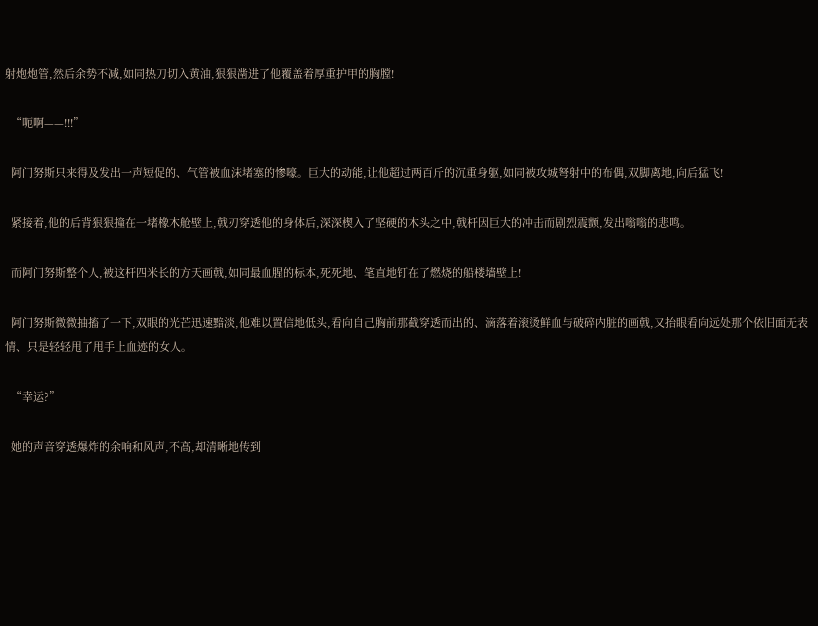射炮炮管,然后余势不减,如同热刀切入黄油,狠狠凿进了他覆盖着厚重护甲的胸膛!

  “呃啊——!!!”

  阿门努斯只来得及发出一声短促的、气管被血沫堵塞的惨嚎。巨大的动能,让他超过两百斤的沉重身躯,如同被攻城弩射中的布偶,双脚离地,向后猛飞!

  紧接着,他的后背狠狠撞在一堵橡木舱壁上,戟刃穿透他的身体后,深深楔入了坚硬的木头之中,戟杆因巨大的冲击而剧烈震颤,发出嗡嗡的悲鸣。

  而阿门努斯整个人,被这杆四米长的方天画戟,如同最血腥的标本,死死地、笔直地钉在了燃烧的船楼墙壁上!

  阿门努斯微微抽搐了一下,双眼的光芒迅速黯淡,他难以置信地低头,看向自己胸前那截穿透而出的、滴落着滚烫鲜血与破碎内脏的画戟,又抬眼看向远处那个依旧面无表情、只是轻轻甩了甩手上血迹的女人。

  “幸运?”

  她的声音穿透爆炸的余响和风声,不高,却清晰地传到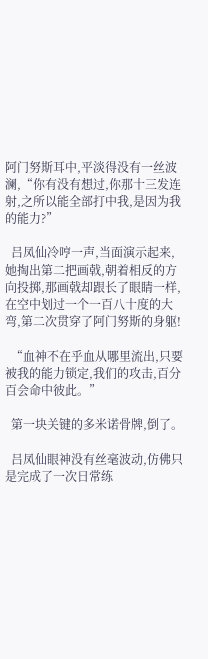阿门努斯耳中,平淡得没有一丝波澜,“你有没有想过,你那十三发连射,之所以能全部打中我,是因为我的能力?”

  吕凤仙冷哼一声,当面演示起来,她掏出第二把画戟,朝着相反的方向投掷,那画戟却跟长了眼睛一样,在空中划过一个一百八十度的大弯,第二次贯穿了阿门努斯的身躯!

  “血神不在乎血从哪里流出,只要被我的能力锁定,我们的攻击,百分百会命中彼此。”

  第一块关键的多米诺骨牌,倒了。

  吕凤仙眼神没有丝毫波动,仿佛只是完成了一次日常练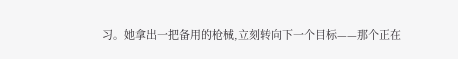习。她拿出一把备用的枪械,立刻转向下一个目标——那个正在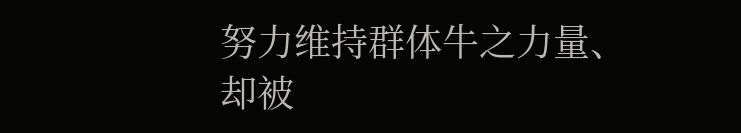努力维持群体牛之力量、却被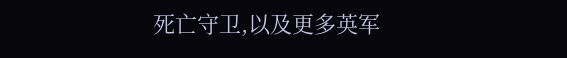死亡守卫,以及更多英军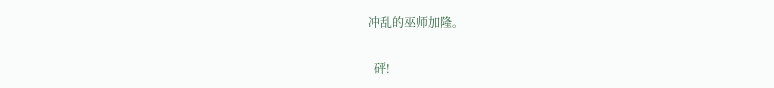冲乱的巫师加隆。

  砰!